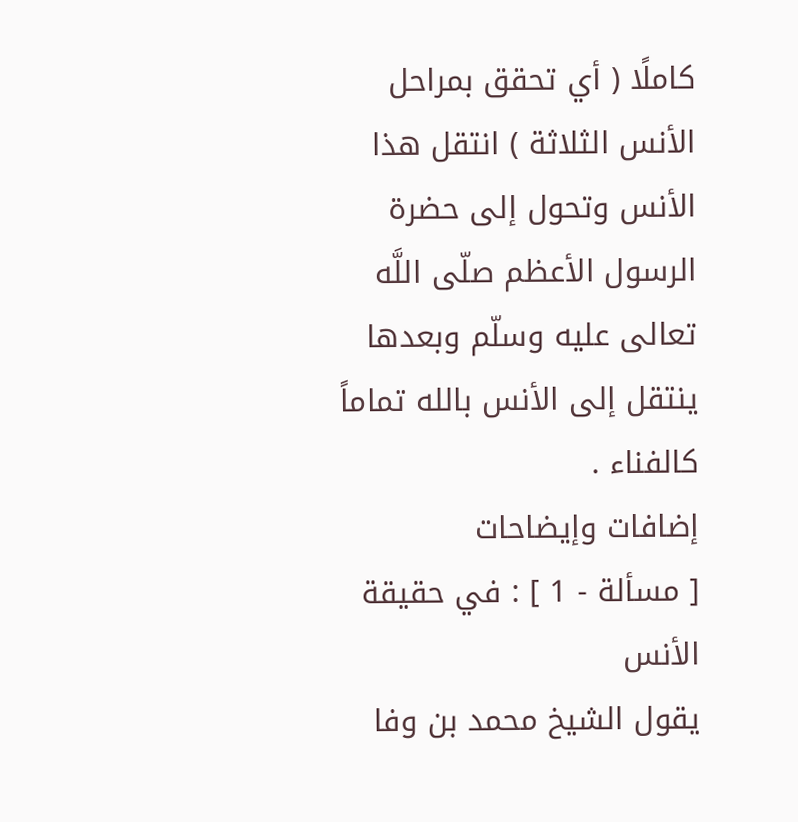كاملًا ( أي تحقق بمراحل الأنس الثلاثة ) انتقل هذا الأنس وتحول إلى حضرة الرسول الأعظم صلّى اللَّه تعالى عليه وسلّم وبعدها ينتقل إلى الأنس بالله تماماً كالفناء .
إضافات وإيضاحات
[ مسألة - 1 ] : في حقيقة الأنس
يقول الشيخ محمد بن وفا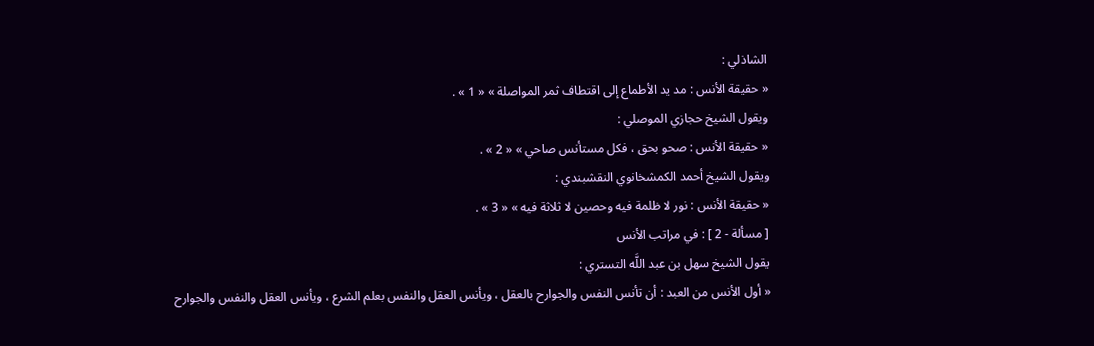الشاذلي :
« حقيقة الأنس : مد يد الأطماع إلى اقتطاف ثمر المواصلة » « 1 » .
ويقول الشيخ حجازي الموصلي :
« حقيقة الأنس : صحو بحق ، فكل مستأنس صاحي » « 2 » .
ويقول الشيخ أحمد الكمشخانوي النقشبندي :
« حقيقة الأنس : نور لا ظلمة فيه وحصين لا ثلاثة فيه » « 3 » .
[ مسألة - 2 ] : في مراتب الأنس
يقول الشيخ سهل بن عبد اللَّه التستري :
« أول الأنس من العبد : أن تأنس النفس والجوارح بالعقل ، ويأنس العقل والنفس بعلم الشرع ، ويأنس العقل والنفس والجوارح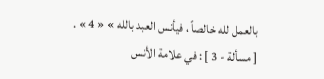بالعمل لله خالصاً ، فيأنس العبد بالله » « 4 » .
[ مسألة - 3 ] : في علامة الأنس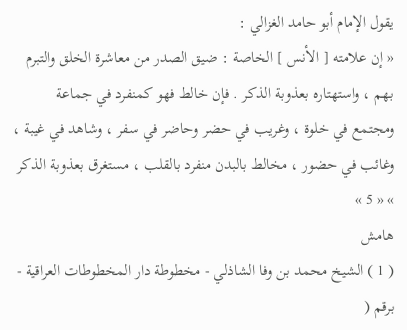يقول الإمام أبو حامد الغزالي :
« إن علامته [ الأنس ] الخاصة : ضيق الصدر من معاشرة الخلق والتبرم بهم ، واستهتاره بعذوبة الذكر . فإن خالط فهو كمنفرد في جماعة ومجتمع في خلوة ، وغريب في حضر وحاضر في سفر ، وشاهد في غيبة ، وغائب في حضور ، مخالط بالبدن منفرد بالقلب ، مستغرق بعذوبة الذكر » « 5 »
هامش
( 1 ) الشيخ محمد بن وفا الشاذلي - مخطوطة دار المخطوطات العراقية - برقم (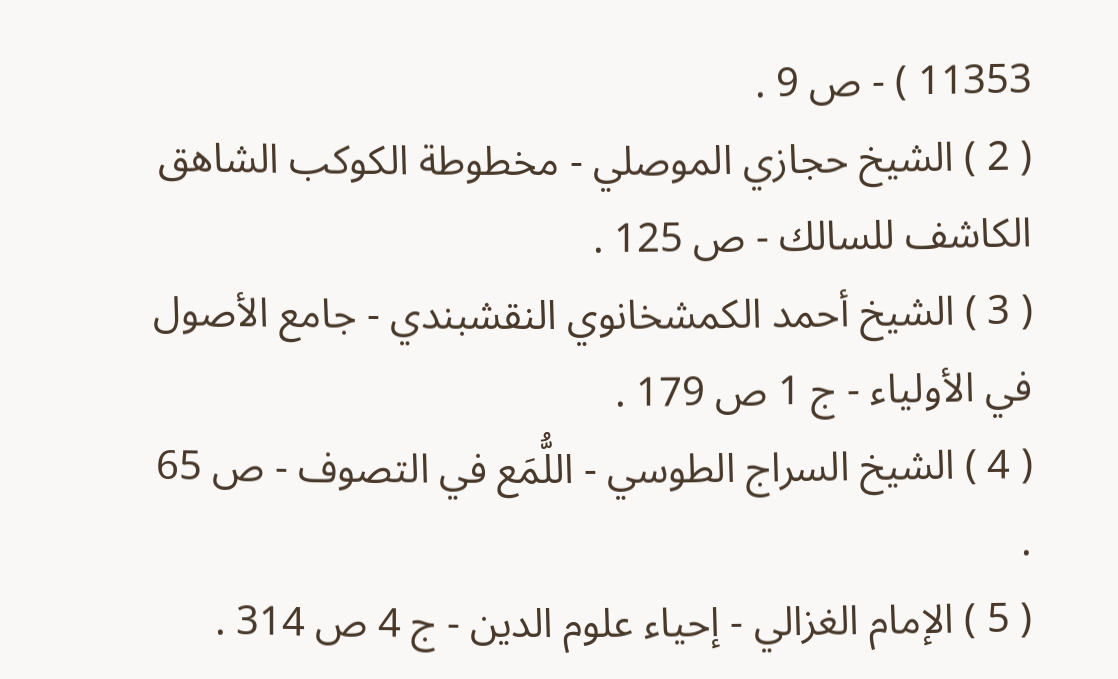11353 ) - ص 9 .
( 2 ) الشيخ حجازي الموصلي - مخطوطة الكوكب الشاهق الكاشف للسالك - ص 125 .
( 3 ) الشيخ أحمد الكمشخانوي النقشبندي - جامع الأصول في الأولياء - ج 1 ص 179 .
( 4 ) الشيخ السراج الطوسي - اللُّمَع في التصوف - ص 65 .
( 5 ) الإمام الغزالي - إحياء علوم الدين - ج 4 ص 314 .